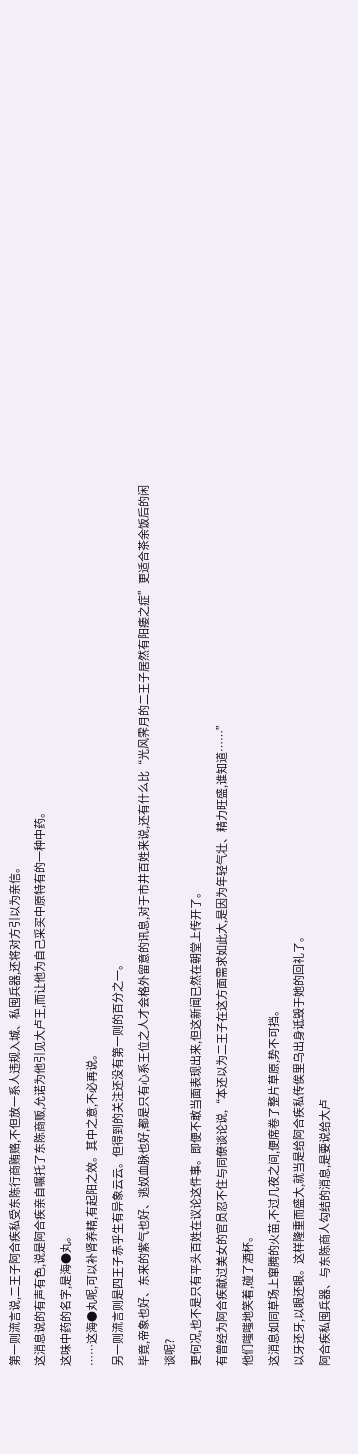第一则流言说,二王子阿合疾私受东陈行商贿赂,不但放一系人违规入城、私囤兵器,还将对方引以为亲信。
这消息说的有声有色,说是阿合疾亲自嘱托了东陈商贩,允诺为他引见大卢王,而让他为自己采买中原特有的一种中药。
这味中药的名字,是海●丸。
……这海●丸呢,可以补肾养精,有起阳之效。其中之意,不必再说。
另一则流言则是四王子赤乎生有异象云云。但得到的关注还没有第一则的百分之一。
毕竟,帝象也好、东来的紫气也好、逃奴血脉也好,都是只有心系王位之人才会格外留意的讯息,对于市井百姓来说,还有什么比“光风霁月的二王子居然有阳痿之症”更适合茶余饭后的闲谈呢?
更何况,也不是只有平头百姓在议论这件事。即便不敢当面表现出来,但这新闻已然在朝堂上传开了。
有曾经为阿合疾献过美女的官员忍不住与同僚谈论说,“本还以为二王子在这方面需求如此大,是因为年轻气壮、精力旺盛,谁知道……”
他们嗤嗤地笑着,碰了酒杯。
这消息如同草场上窜腾的火苗,不过几夜之间,便席卷了整片草原,势不可挡。
以牙还牙,以眼还眼。这样隆重而盛大,就当是给阿合疾私传俟里乌出身诋毁于她的回礼了。
阿合疾私囤兵器、与东陈商人勾结的消息,是要说给大卢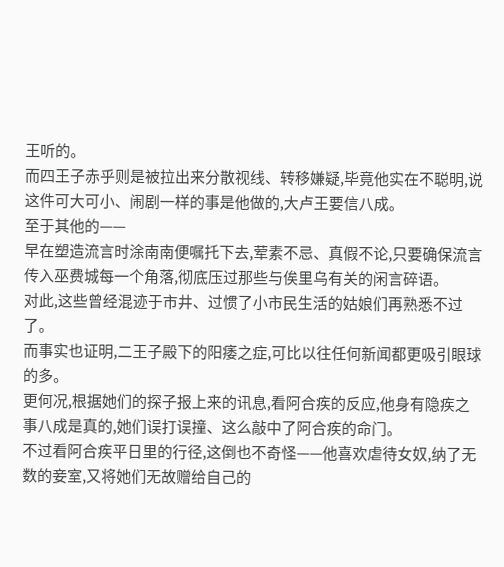王听的。
而四王子赤乎则是被拉出来分散视线、转移嫌疑,毕竟他实在不聪明,说这件可大可小、闹剧一样的事是他做的,大卢王要信八成。
至于其他的——
早在塑造流言时涂南南便嘱托下去,荤素不忌、真假不论,只要确保流言传入巫费城每一个角落,彻底压过那些与俟里乌有关的闲言碎语。
对此,这些曾经混迹于市井、过惯了小市民生活的姑娘们再熟悉不过了。
而事实也证明,二王子殿下的阳痿之症,可比以往任何新闻都更吸引眼球的多。
更何况,根据她们的探子报上来的讯息,看阿合疾的反应,他身有隐疾之事八成是真的,她们误打误撞、这么敲中了阿合疾的命门。
不过看阿合疾平日里的行径,这倒也不奇怪——他喜欢虐待女奴,纳了无数的妾室,又将她们无故赠给自己的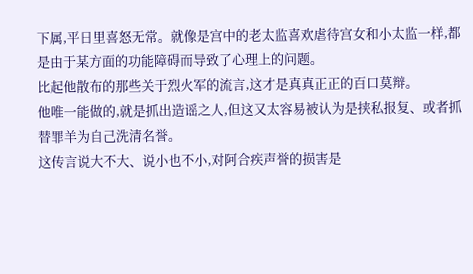下属,平日里喜怒无常。就像是宫中的老太监喜欢虐待宫女和小太监一样,都是由于某方面的功能障碍而导致了心理上的问题。
比起他散布的那些关于烈火军的流言,这才是真真正正的百口莫辩。
他唯一能做的,就是抓出造谣之人,但这又太容易被认为是挟私报复、或者抓替罪羊为自己洗清名誉。
这传言说大不大、说小也不小,对阿合疾声誉的损害是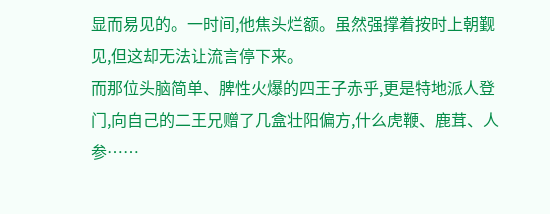显而易见的。一时间,他焦头烂额。虽然强撑着按时上朝觐见,但这却无法让流言停下来。
而那位头脑简单、脾性火爆的四王子赤乎,更是特地派人登门,向自己的二王兄赠了几盒壮阳偏方,什么虎鞭、鹿茸、人参……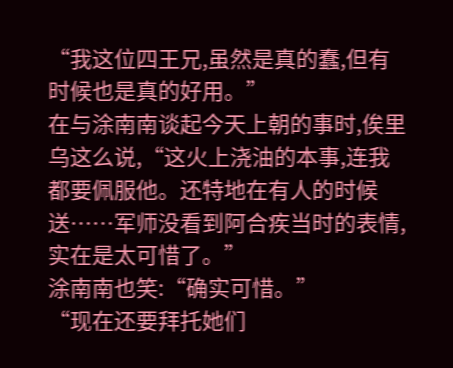“我这位四王兄,虽然是真的蠢,但有时候也是真的好用。”
在与涂南南谈起今天上朝的事时,俟里乌这么说,“这火上浇油的本事,连我都要佩服他。还特地在有人的时候送……军师没看到阿合疾当时的表情,实在是太可惜了。”
涂南南也笑:“确实可惜。”
“现在还要拜托她们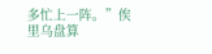多忙上一阵。”俟里乌盘算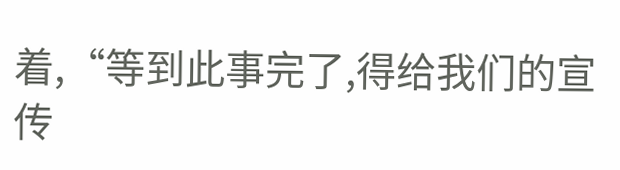着,“等到此事完了,得给我们的宣传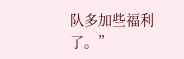队多加些福利了。”